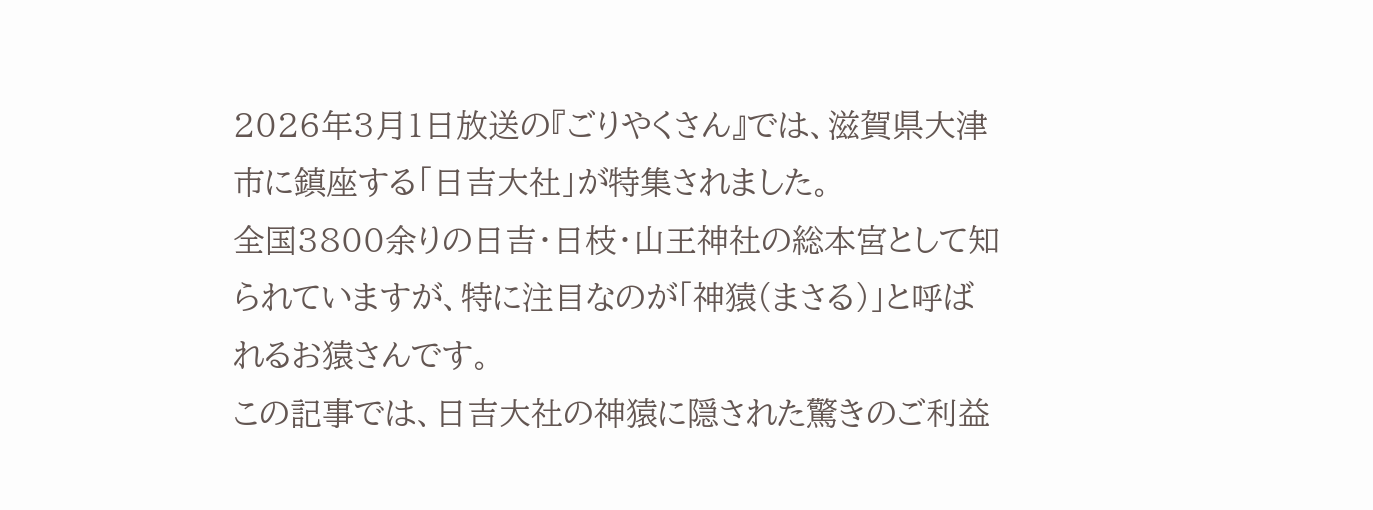2026年3月1日放送の『ごりやくさん』では、滋賀県大津市に鎮座する「日吉大社」が特集されました。
全国3800余りの日吉・日枝・山王神社の総本宮として知られていますが、特に注目なのが「神猿(まさる)」と呼ばれるお猿さんです。
この記事では、日吉大社の神猿に隠された驚きのご利益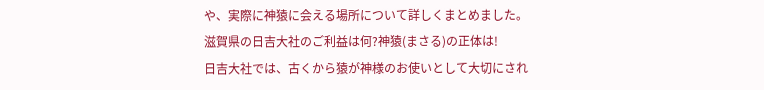や、実際に神猿に会える場所について詳しくまとめました。
滋賀県の日吉大社のご利益は何?神猿(まさる)の正体は!
日吉大社では、古くから猿が神様のお使いとして大切にされ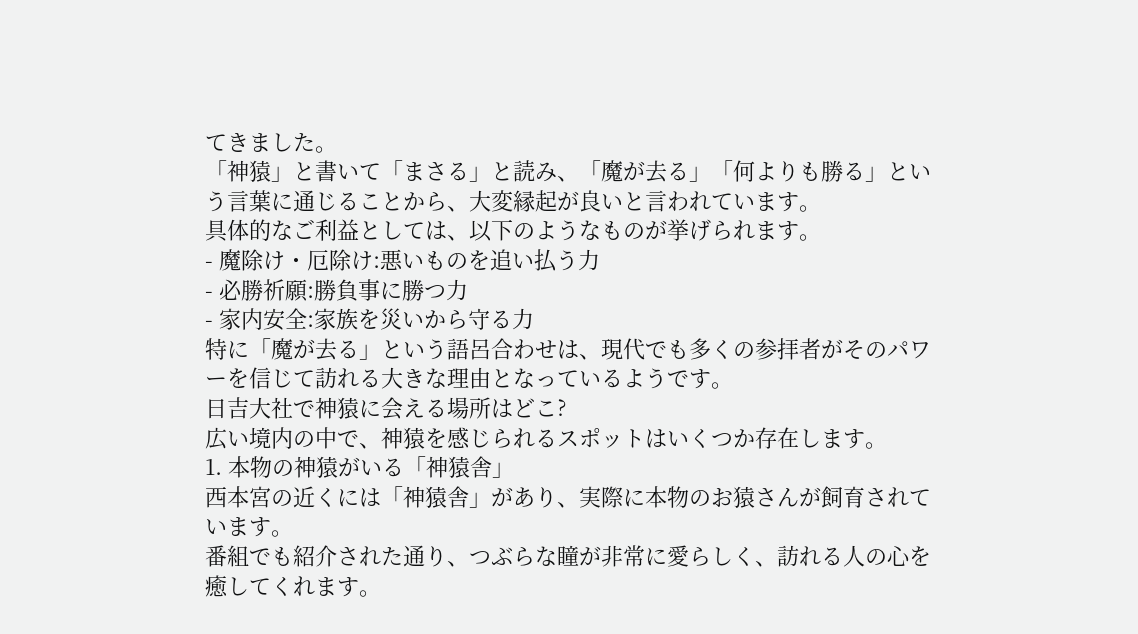てきました。
「神猿」と書いて「まさる」と読み、「魔が去る」「何よりも勝る」という言葉に通じることから、大変縁起が良いと言われています。
具体的なご利益としては、以下のようなものが挙げられます。
- 魔除け・厄除け:悪いものを追い払う力
- 必勝祈願:勝負事に勝つ力
- 家内安全:家族を災いから守る力
特に「魔が去る」という語呂合わせは、現代でも多くの参拝者がそのパワーを信じて訪れる大きな理由となっているようです。
日吉大社で神猿に会える場所はどこ?
広い境内の中で、神猿を感じられるスポットはいくつか存在します。
1. 本物の神猿がいる「神猿舎」
西本宮の近くには「神猿舎」があり、実際に本物のお猿さんが飼育されています。
番組でも紹介された通り、つぶらな瞳が非常に愛らしく、訪れる人の心を癒してくれます。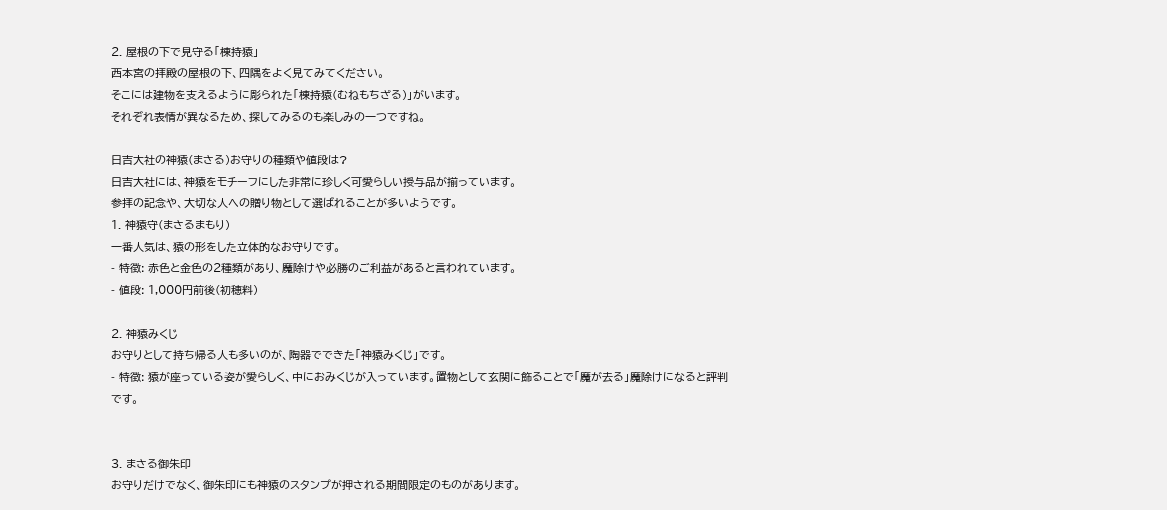2. 屋根の下で見守る「棟持猿」
西本宮の拝殿の屋根の下、四隅をよく見てみてください。
そこには建物を支えるように彫られた「棟持猿(むねもちざる)」がいます。
それぞれ表情が異なるため、探してみるのも楽しみの一つですね。

日吉大社の神猿(まさる)お守りの種類や値段は?
日吉大社には、神猿をモチーフにした非常に珍しく可愛らしい授与品が揃っています。
参拝の記念や、大切な人への贈り物として選ばれることが多いようです。
1. 神猿守(まさるまもり)
一番人気は、猿の形をした立体的なお守りです。
- 特徴: 赤色と金色の2種類があり、魔除けや必勝のご利益があると言われています。
- 値段: 1,000円前後(初穂料)

2. 神猿みくじ
お守りとして持ち帰る人も多いのが、陶器でできた「神猿みくじ」です。
- 特徴: 猿が座っている姿が愛らしく、中におみくじが入っています。置物として玄関に飾ることで「魔が去る」魔除けになると評判です。


3. まさる御朱印
お守りだけでなく、御朱印にも神猿のスタンプが押される期間限定のものがあります。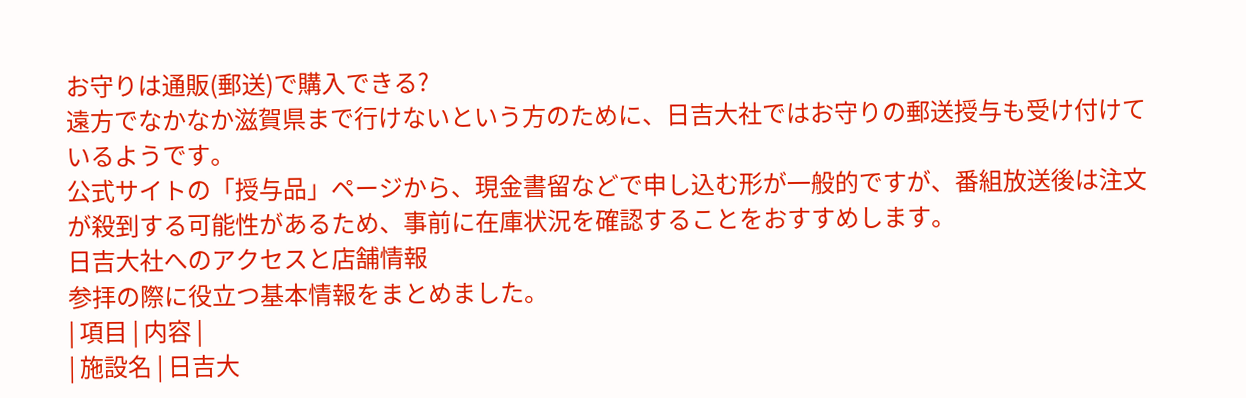お守りは通販(郵送)で購入できる?
遠方でなかなか滋賀県まで行けないという方のために、日吉大社ではお守りの郵送授与も受け付けているようです。
公式サイトの「授与品」ページから、現金書留などで申し込む形が一般的ですが、番組放送後は注文が殺到する可能性があるため、事前に在庫状況を確認することをおすすめします。
日吉大社へのアクセスと店舗情報
参拝の際に役立つ基本情報をまとめました。
| 項目 | 内容 |
| 施設名 | 日吉大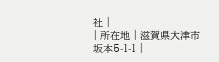社 |
| 所在地 | 滋賀県大津市坂本5-1-1 |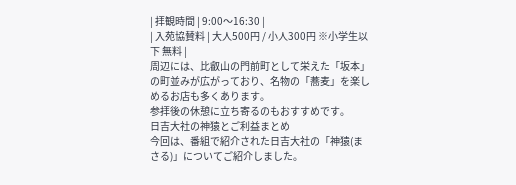| 拝観時間 | 9:00〜16:30 |
| 入苑協賛料 | 大人500円 / 小人300円 ※小学生以下 無料 |
周辺には、比叡山の門前町として栄えた「坂本」の町並みが広がっており、名物の「蕎麦」を楽しめるお店も多くあります。
参拝後の休憩に立ち寄るのもおすすめです。
日吉大社の神猿とご利益まとめ
今回は、番組で紹介された日吉大社の「神猿(まさる)」についてご紹介しました。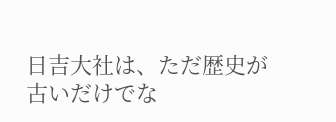日吉大社は、ただ歴史が古いだけでな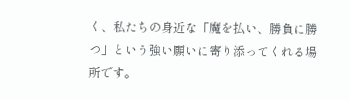く、私たちの身近な「魔を払い、勝負に勝つ」という強い願いに寄り添ってくれる場所です。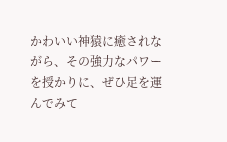かわいい神猿に癒されながら、その強力なパワーを授かりに、ぜひ足を運んでみて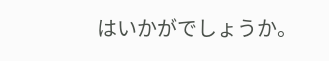はいかがでしょうか。